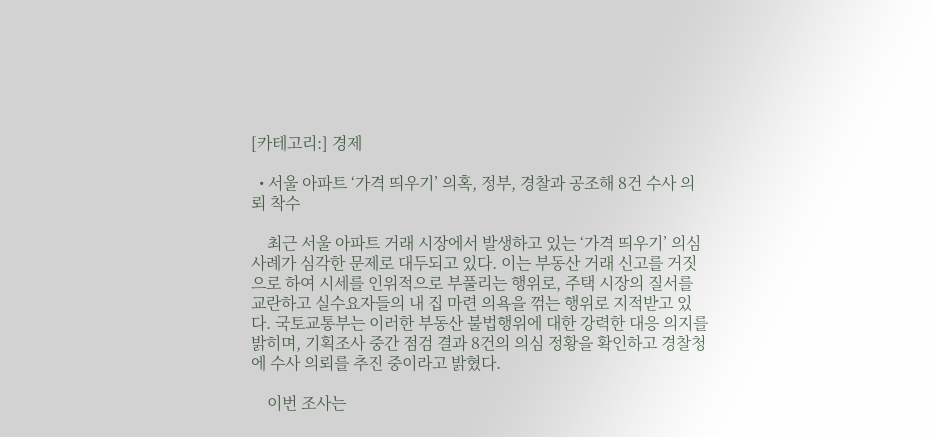[카테고리:] 경제

  • 서울 아파트 ‘가격 띄우기’ 의혹, 정부, 경찰과 공조해 8건 수사 의뢰 착수

    최근 서울 아파트 거래 시장에서 발생하고 있는 ‘가격 띄우기’ 의심 사례가 심각한 문제로 대두되고 있다. 이는 부동산 거래 신고를 거짓으로 하여 시세를 인위적으로 부풀리는 행위로, 주택 시장의 질서를 교란하고 실수요자들의 내 집 마련 의욕을 꺾는 행위로 지적받고 있다. 국토교통부는 이러한 부동산 불법행위에 대한 강력한 대응 의지를 밝히며, 기획조사 중간 점검 결과 8건의 의심 정황을 확인하고 경찰청에 수사 의뢰를 추진 중이라고 밝혔다.

    이번 조사는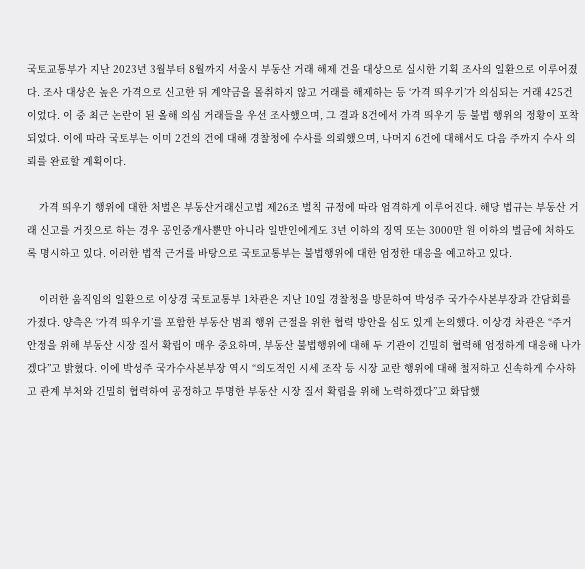국토교통부가 지난 2023년 3월부터 8월까지 서울시 부동산 거래 해제 건을 대상으로 실시한 기획 조사의 일환으로 이루어졌다. 조사 대상은 높은 가격으로 신고한 뒤 계약금을 몰취하지 않고 거래를 해제하는 등 ‘가격 띄우기’가 의심되는 거래 425건이었다. 이 중 최근 논란이 된 올해 의심 거래들을 우선 조사했으며, 그 결과 8건에서 가격 띄우기 등 불법 행위의 정황이 포착되었다. 이에 따라 국토부는 이미 2건의 건에 대해 경찰청에 수사를 의뢰했으며, 나머지 6건에 대해서도 다음 주까지 수사 의뢰를 완료할 계획이다.

    가격 띄우기 행위에 대한 처벌은 부동산거래신고법 제26조 벌칙 규정에 따라 엄격하게 이루어진다. 해당 법규는 부동산 거래 신고를 거짓으로 하는 경우 공인중개사뿐만 아니라 일반인에게도 3년 이하의 징역 또는 3000만 원 이하의 벌금에 처하도록 명시하고 있다. 이러한 법적 근거를 바탕으로 국토교통부는 불법행위에 대한 엄정한 대응을 예고하고 있다.

    이러한 움직임의 일환으로 이상경 국토교통부 1차관은 지난 10일 경찰청을 방문하여 박성주 국가수사본부장과 간담회를 가졌다. 양측은 ‘가격 띄우기’를 포함한 부동산 범죄 행위 근절을 위한 협력 방안을 심도 있게 논의했다. 이상경 차관은 “주거 안정을 위해 부동산 시장 질서 확립이 매우 중요하며, 부동산 불법행위에 대해 두 기관이 긴밀히 협력해 엄정하게 대응해 나가겠다”고 밝혔다. 이에 박성주 국가수사본부장 역시 “의도적인 시세 조작 등 시장 교란 행위에 대해 철저하고 신속하게 수사하고 관계 부처와 긴밀히 협력하여 공정하고 투명한 부동산 시장 질서 확립을 위해 노력하겠다”고 화답했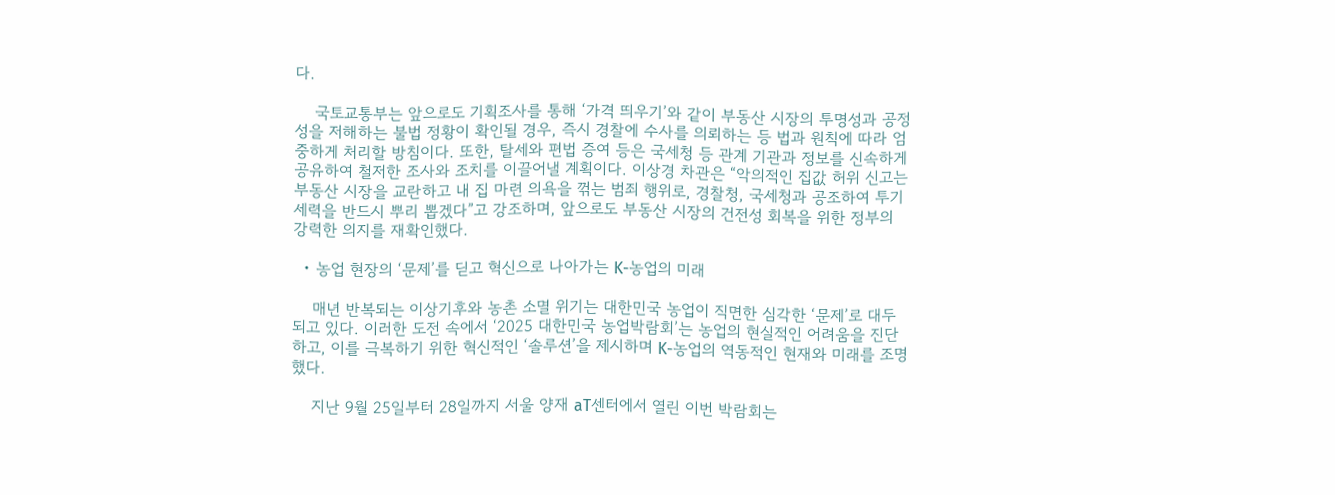다.

    국토교통부는 앞으로도 기획조사를 통해 ‘가격 띄우기’와 같이 부동산 시장의 투명성과 공정성을 저해하는 불법 정황이 확인될 경우, 즉시 경찰에 수사를 의뢰하는 등 법과 원칙에 따라 엄중하게 처리할 방침이다. 또한, 탈세와 편법 증여 등은 국세청 등 관계 기관과 정보를 신속하게 공유하여 철저한 조사와 조치를 이끌어낼 계획이다. 이상경 차관은 “악의적인 집값 허위 신고는 부동산 시장을 교란하고 내 집 마련 의욕을 꺾는 범죄 행위로, 경찰청, 국세청과 공조하여 투기 세력을 반드시 뿌리 뽑겠다”고 강조하며, 앞으로도 부동산 시장의 건전성 회복을 위한 정부의 강력한 의지를 재확인했다.

  • 농업 현장의 ‘문제’를 딛고 혁신으로 나아가는 K-농업의 미래

    매년 반복되는 이상기후와 농촌 소멸 위기는 대한민국 농업이 직면한 심각한 ‘문제’로 대두되고 있다. 이러한 도전 속에서 ‘2025 대한민국 농업박람회’는 농업의 현실적인 어려움을 진단하고, 이를 극복하기 위한 혁신적인 ‘솔루션’을 제시하며 K-농업의 역동적인 현재와 미래를 조명했다.

    지난 9월 25일부터 28일까지 서울 양재 aT센터에서 열린 이번 박람회는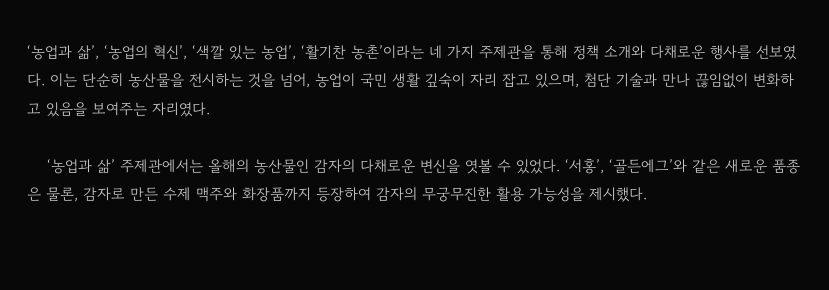‘농업과 삶’, ‘농업의 혁신’, ‘색깔 있는 농업’, ‘활기찬 농촌’이라는 네 가지 주제관을 통해 정책 소개와 다채로운 행사를 선보였다. 이는 단순히 농산물을 전시하는 것을 넘어, 농업이 국민 생활 깊숙이 자리 잡고 있으며, 첨단 기술과 만나 끊임없이 변화하고 있음을 보여주는 자리였다.

    ‘농업과 삶’ 주제관에서는 올해의 농산물인 감자의 다채로운 변신을 엿볼 수 있었다. ‘서홍’, ‘골든에그’와 같은 새로운 품종은 물론, 감자로 만든 수제 맥주와 화장품까지 등장하여 감자의 무궁무진한 활용 가능성을 제시했다.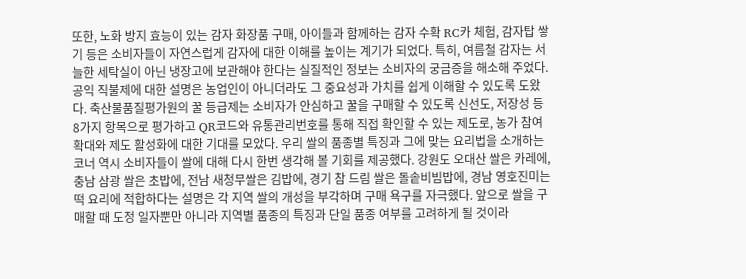또한, 노화 방지 효능이 있는 감자 화장품 구매, 아이들과 함께하는 감자 수확 RC카 체험, 감자탑 쌓기 등은 소비자들이 자연스럽게 감자에 대한 이해를 높이는 계기가 되었다. 특히, 여름철 감자는 서늘한 세탁실이 아닌 냉장고에 보관해야 한다는 실질적인 정보는 소비자의 궁금증을 해소해 주었다. 공익 직불제에 대한 설명은 농업인이 아니더라도 그 중요성과 가치를 쉽게 이해할 수 있도록 도왔다. 축산물품질평가원의 꿀 등급제는 소비자가 안심하고 꿀을 구매할 수 있도록 신선도, 저장성 등 8가지 항목으로 평가하고 QR코드와 유통관리번호를 통해 직접 확인할 수 있는 제도로, 농가 참여 확대와 제도 활성화에 대한 기대를 모았다. 우리 쌀의 품종별 특징과 그에 맞는 요리법을 소개하는 코너 역시 소비자들이 쌀에 대해 다시 한번 생각해 볼 기회를 제공했다. 강원도 오대산 쌀은 카레에, 충남 삼광 쌀은 초밥에, 전남 새청무쌀은 김밥에, 경기 참 드림 쌀은 돌솥비빔밥에, 경남 영호진미는 떡 요리에 적합하다는 설명은 각 지역 쌀의 개성을 부각하며 구매 욕구를 자극했다. 앞으로 쌀을 구매할 때 도정 일자뿐만 아니라 지역별 품종의 특징과 단일 품종 여부를 고려하게 될 것이라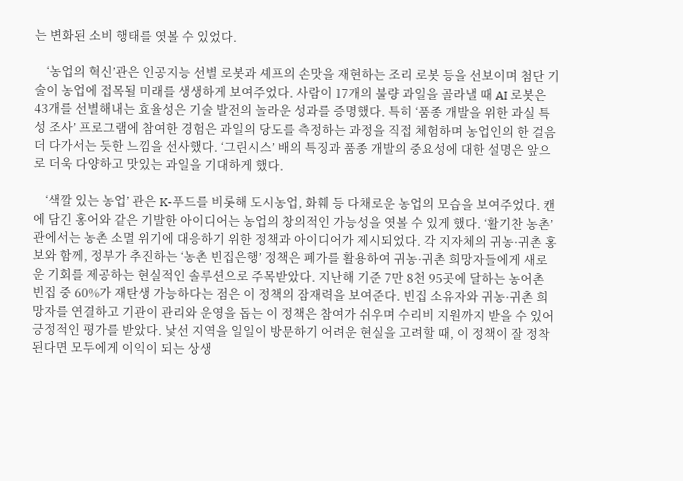는 변화된 소비 행태를 엿볼 수 있었다.

    ‘농업의 혁신’관은 인공지능 선별 로봇과 셰프의 손맛을 재현하는 조리 로봇 등을 선보이며 첨단 기술이 농업에 접목될 미래를 생생하게 보여주었다. 사람이 17개의 불량 과일을 골라낼 때 AI 로봇은 43개를 선별해내는 효율성은 기술 발전의 놀라운 성과를 증명했다. 특히 ‘품종 개발을 위한 과실 특성 조사’ 프로그램에 참여한 경험은 과일의 당도를 측정하는 과정을 직접 체험하며 농업인의 한 걸음 더 다가서는 듯한 느낌을 선사했다. ‘그린시스’ 배의 특징과 품종 개발의 중요성에 대한 설명은 앞으로 더욱 다양하고 맛있는 과일을 기대하게 했다.

    ‘색깔 있는 농업’ 관은 K-푸드를 비롯해 도시농업, 화훼 등 다채로운 농업의 모습을 보여주었다. 캔에 담긴 홍어와 같은 기발한 아이디어는 농업의 창의적인 가능성을 엿볼 수 있게 했다. ‘활기찬 농촌’ 관에서는 농촌 소멸 위기에 대응하기 위한 정책과 아이디어가 제시되었다. 각 지자체의 귀농·귀촌 홍보와 함께, 정부가 추진하는 ‘농촌 빈집은행’ 정책은 폐가를 활용하여 귀농·귀촌 희망자들에게 새로운 기회를 제공하는 현실적인 솔루션으로 주목받았다. 지난해 기준 7만 8천 95곳에 달하는 농어촌 빈집 중 60%가 재탄생 가능하다는 점은 이 정책의 잠재력을 보여준다. 빈집 소유자와 귀농·귀촌 희망자를 연결하고 기관이 관리와 운영을 돕는 이 정책은 참여가 쉬우며 수리비 지원까지 받을 수 있어 긍정적인 평가를 받았다. 낯선 지역을 일일이 방문하기 어려운 현실을 고려할 때, 이 정책이 잘 정착된다면 모두에게 이익이 되는 상생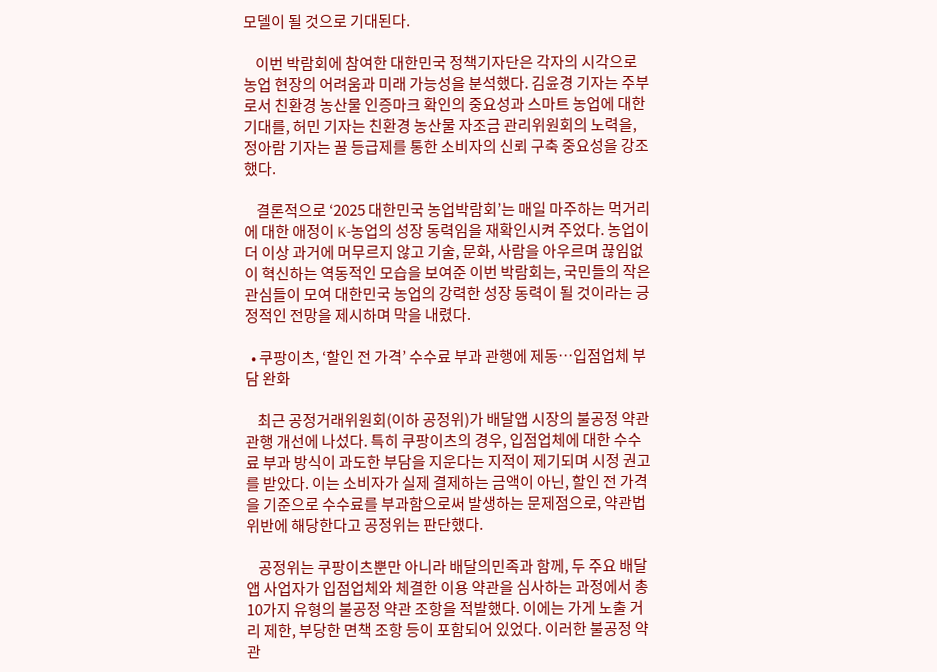모델이 될 것으로 기대된다.

    이번 박람회에 참여한 대한민국 정책기자단은 각자의 시각으로 농업 현장의 어려움과 미래 가능성을 분석했다. 김윤경 기자는 주부로서 친환경 농산물 인증마크 확인의 중요성과 스마트 농업에 대한 기대를, 허민 기자는 친환경 농산물 자조금 관리위원회의 노력을, 정아람 기자는 꿀 등급제를 통한 소비자의 신뢰 구축 중요성을 강조했다.

    결론적으로 ‘2025 대한민국 농업박람회’는 매일 마주하는 먹거리에 대한 애정이 K-농업의 성장 동력임을 재확인시켜 주었다. 농업이 더 이상 과거에 머무르지 않고 기술, 문화, 사람을 아우르며 끊임없이 혁신하는 역동적인 모습을 보여준 이번 박람회는, 국민들의 작은 관심들이 모여 대한민국 농업의 강력한 성장 동력이 될 것이라는 긍정적인 전망을 제시하며 막을 내렸다.

  • 쿠팡이츠, ‘할인 전 가격’ 수수료 부과 관행에 제동…입점업체 부담 완화

    최근 공정거래위원회(이하 공정위)가 배달앱 시장의 불공정 약관 관행 개선에 나섰다. 특히 쿠팡이츠의 경우, 입점업체에 대한 수수료 부과 방식이 과도한 부담을 지운다는 지적이 제기되며 시정 권고를 받았다. 이는 소비자가 실제 결제하는 금액이 아닌, 할인 전 가격을 기준으로 수수료를 부과함으로써 발생하는 문제점으로, 약관법 위반에 해당한다고 공정위는 판단했다.

    공정위는 쿠팡이츠뿐만 아니라 배달의민족과 함께, 두 주요 배달앱 사업자가 입점업체와 체결한 이용 약관을 심사하는 과정에서 총 10가지 유형의 불공정 약관 조항을 적발했다. 이에는 가게 노출 거리 제한, 부당한 면책 조항 등이 포함되어 있었다. 이러한 불공정 약관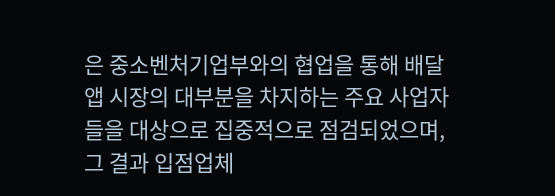은 중소벤처기업부와의 협업을 통해 배달앱 시장의 대부분을 차지하는 주요 사업자들을 대상으로 집중적으로 점검되었으며, 그 결과 입점업체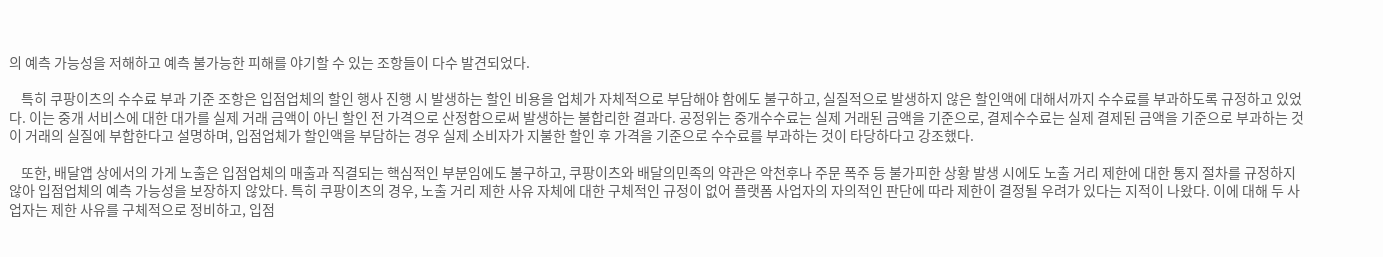의 예측 가능성을 저해하고 예측 불가능한 피해를 야기할 수 있는 조항들이 다수 발견되었다.

    특히 쿠팡이츠의 수수료 부과 기준 조항은 입점업체의 할인 행사 진행 시 발생하는 할인 비용을 업체가 자체적으로 부담해야 함에도 불구하고, 실질적으로 발생하지 않은 할인액에 대해서까지 수수료를 부과하도록 규정하고 있었다. 이는 중개 서비스에 대한 대가를 실제 거래 금액이 아닌 할인 전 가격으로 산정함으로써 발생하는 불합리한 결과다. 공정위는 중개수수료는 실제 거래된 금액을 기준으로, 결제수수료는 실제 결제된 금액을 기준으로 부과하는 것이 거래의 실질에 부합한다고 설명하며, 입점업체가 할인액을 부담하는 경우 실제 소비자가 지불한 할인 후 가격을 기준으로 수수료를 부과하는 것이 타당하다고 강조했다.

    또한, 배달앱 상에서의 가게 노출은 입점업체의 매출과 직결되는 핵심적인 부분임에도 불구하고, 쿠팡이츠와 배달의민족의 약관은 악천후나 주문 폭주 등 불가피한 상황 발생 시에도 노출 거리 제한에 대한 통지 절차를 규정하지 않아 입점업체의 예측 가능성을 보장하지 않았다. 특히 쿠팡이츠의 경우, 노출 거리 제한 사유 자체에 대한 구체적인 규정이 없어 플랫폼 사업자의 자의적인 판단에 따라 제한이 결정될 우려가 있다는 지적이 나왔다. 이에 대해 두 사업자는 제한 사유를 구체적으로 정비하고, 입점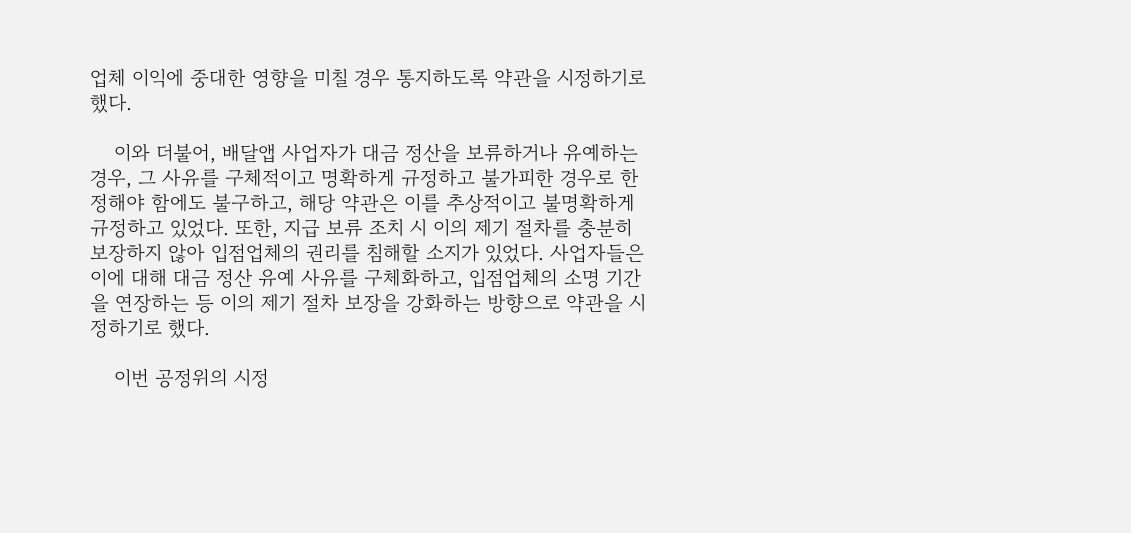업체 이익에 중대한 영향을 미칠 경우 통지하도록 약관을 시정하기로 했다.

    이와 더불어, 배달앱 사업자가 대금 정산을 보류하거나 유예하는 경우, 그 사유를 구체적이고 명확하게 규정하고 불가피한 경우로 한정해야 함에도 불구하고, 해당 약관은 이를 추상적이고 불명확하게 규정하고 있었다. 또한, 지급 보류 조치 시 이의 제기 절차를 충분히 보장하지 않아 입점업체의 권리를 침해할 소지가 있었다. 사업자들은 이에 대해 대금 정산 유예 사유를 구체화하고, 입점업체의 소명 기간을 연장하는 등 이의 제기 절차 보장을 강화하는 방향으로 약관을 시정하기로 했다.

    이번 공정위의 시정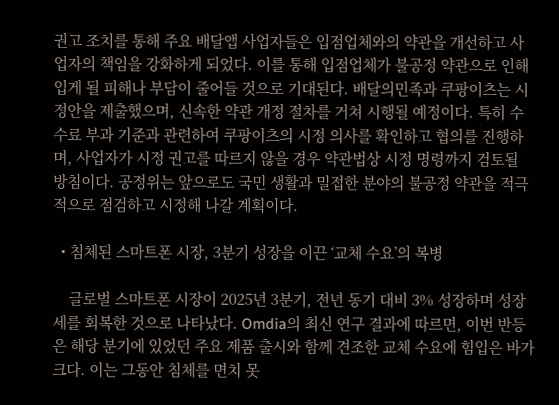권고 조치를 통해 주요 배달앱 사업자들은 입점업체와의 약관을 개선하고 사업자의 책임을 강화하게 되었다. 이를 통해 입점업체가 불공정 약관으로 인해 입게 될 피해나 부담이 줄어들 것으로 기대된다. 배달의민족과 쿠팡이츠는 시정안을 제출했으며, 신속한 약관 개정 절차를 거쳐 시행될 예정이다. 특히 수수료 부과 기준과 관련하여 쿠팡이츠의 시정 의사를 확인하고 협의를 진행하며, 사업자가 시정 권고를 따르지 않을 경우 약관법상 시정 명령까지 검토될 방침이다. 공정위는 앞으로도 국민 생활과 밀접한 분야의 불공정 약관을 적극적으로 점검하고 시정해 나갈 계획이다.

  • 침체된 스마트폰 시장, 3분기 성장을 이끈 ‘교체 수요’의 복병

    글로벌 스마트폰 시장이 2025년 3분기, 전년 동기 대비 3% 성장하며 성장세를 회복한 것으로 나타났다. Omdia의 최신 연구 결과에 따르면, 이번 반등은 해당 분기에 있었던 주요 제품 출시와 함께 견조한 교체 수요에 힘입은 바가 크다. 이는 그동안 침체를 면치 못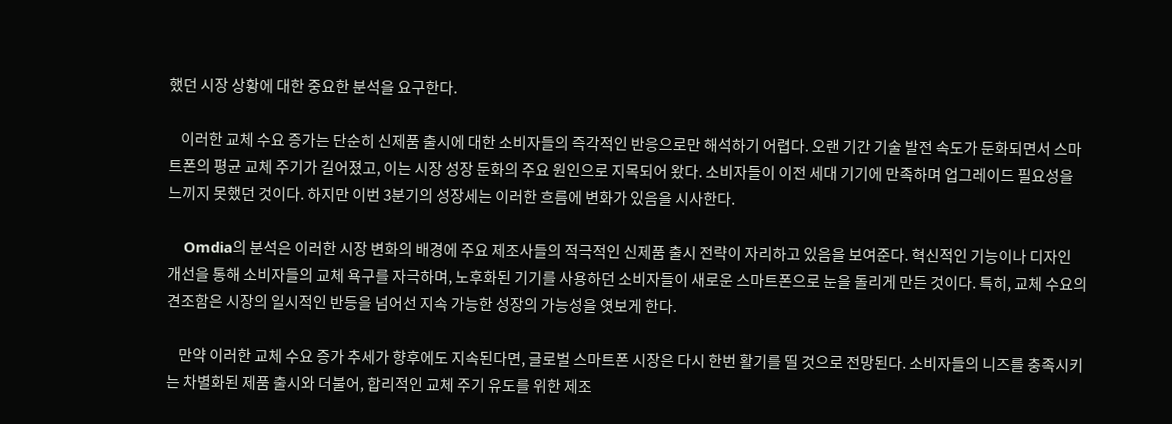했던 시장 상황에 대한 중요한 분석을 요구한다.

    이러한 교체 수요 증가는 단순히 신제품 출시에 대한 소비자들의 즉각적인 반응으로만 해석하기 어렵다. 오랜 기간 기술 발전 속도가 둔화되면서 스마트폰의 평균 교체 주기가 길어졌고, 이는 시장 성장 둔화의 주요 원인으로 지목되어 왔다. 소비자들이 이전 세대 기기에 만족하며 업그레이드 필요성을 느끼지 못했던 것이다. 하지만 이번 3분기의 성장세는 이러한 흐름에 변화가 있음을 시사한다.

    Omdia의 분석은 이러한 시장 변화의 배경에 주요 제조사들의 적극적인 신제품 출시 전략이 자리하고 있음을 보여준다. 혁신적인 기능이나 디자인 개선을 통해 소비자들의 교체 욕구를 자극하며, 노후화된 기기를 사용하던 소비자들이 새로운 스마트폰으로 눈을 돌리게 만든 것이다. 특히, 교체 수요의 견조함은 시장의 일시적인 반등을 넘어선 지속 가능한 성장의 가능성을 엿보게 한다.

    만약 이러한 교체 수요 증가 추세가 향후에도 지속된다면, 글로벌 스마트폰 시장은 다시 한번 활기를 띨 것으로 전망된다. 소비자들의 니즈를 충족시키는 차별화된 제품 출시와 더불어, 합리적인 교체 주기 유도를 위한 제조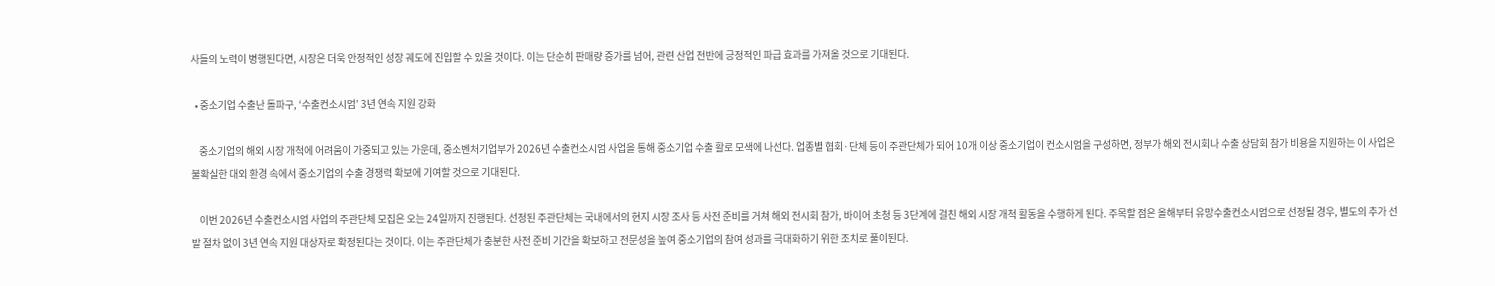사들의 노력이 병행된다면, 시장은 더욱 안정적인 성장 궤도에 진입할 수 있을 것이다. 이는 단순히 판매량 증가를 넘어, 관련 산업 전반에 긍정적인 파급 효과를 가져올 것으로 기대된다.

  • 중소기업 수출난 돌파구, ‘수출컨소시엄’ 3년 연속 지원 강화

    중소기업의 해외 시장 개척에 어려움이 가중되고 있는 가운데, 중소벤처기업부가 2026년 수출컨소시엄 사업을 통해 중소기업 수출 활로 모색에 나선다. 업종별 협회·단체 등이 주관단체가 되어 10개 이상 중소기업이 컨소시엄을 구성하면, 정부가 해외 전시회나 수출 상담회 참가 비용을 지원하는 이 사업은 불확실한 대외 환경 속에서 중소기업의 수출 경쟁력 확보에 기여할 것으로 기대된다.

    이번 2026년 수출컨소시엄 사업의 주관단체 모집은 오는 24일까지 진행된다. 선정된 주관단체는 국내에서의 현지 시장 조사 등 사전 준비를 거쳐 해외 전시회 참가, 바이어 초청 등 3단계에 걸친 해외 시장 개척 활동을 수행하게 된다. 주목할 점은 올해부터 유망수출컨소시엄으로 선정될 경우, 별도의 추가 선발 절차 없이 3년 연속 지원 대상자로 확정된다는 것이다. 이는 주관단체가 충분한 사전 준비 기간을 확보하고 전문성을 높여 중소기업의 참여 성과를 극대화하기 위한 조치로 풀이된다.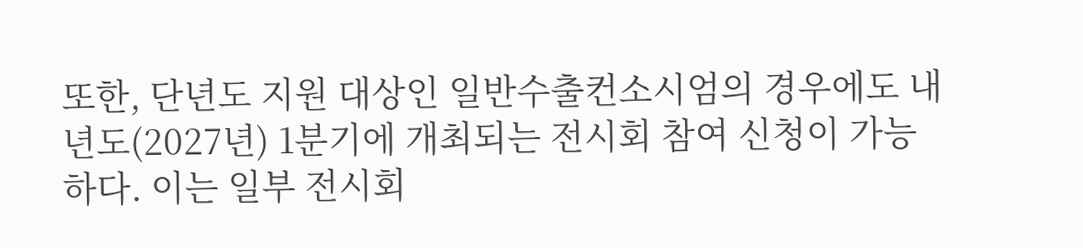또한, 단년도 지원 대상인 일반수출컨소시엄의 경우에도 내년도(2027년) 1분기에 개최되는 전시회 참여 신청이 가능하다. 이는 일부 전시회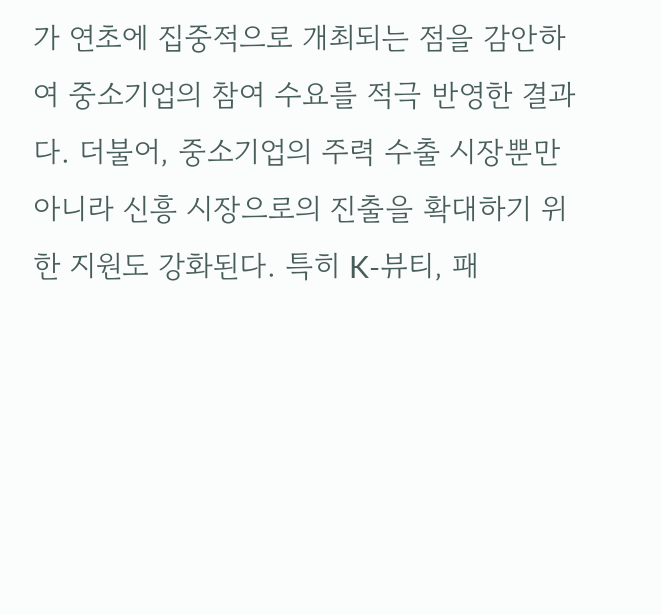가 연초에 집중적으로 개최되는 점을 감안하여 중소기업의 참여 수요를 적극 반영한 결과다. 더불어, 중소기업의 주력 수출 시장뿐만 아니라 신흥 시장으로의 진출을 확대하기 위한 지원도 강화된다. 특히 K-뷰티, 패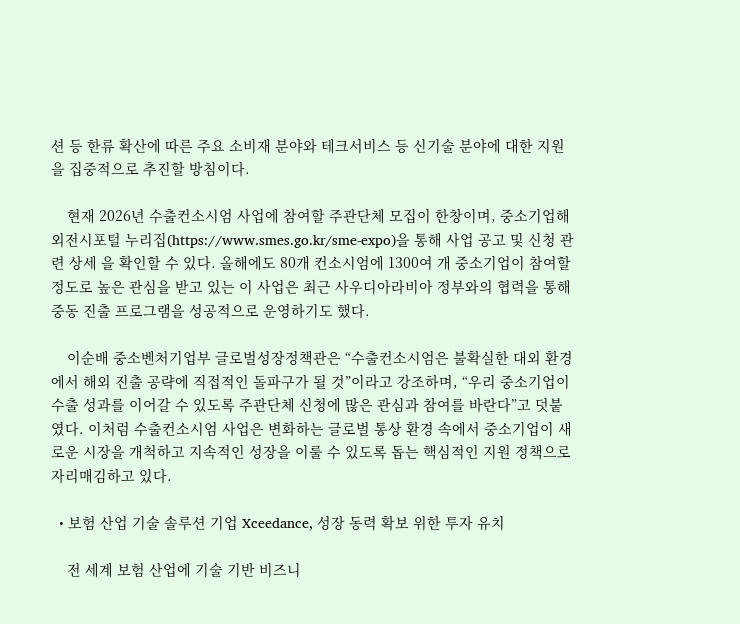션 등 한류 확산에 따른 주요 소비재 분야와 테크서비스 등 신기술 분야에 대한 지원을 집중적으로 추진할 방침이다.

    현재 2026년 수출컨소시엄 사업에 참여할 주관단체 모집이 한창이며, 중소기업해외전시포털 누리집(https://www.smes.go.kr/sme-expo)을 통해 사업 공고 및 신청 관련 상세 을 확인할 수 있다. 올해에도 80개 컨소시엄에 1300여 개 중소기업이 참여할 정도로 높은 관심을 받고 있는 이 사업은 최근 사우디아라비아 정부와의 협력을 통해 중동 진출 프로그램을 성공적으로 운영하기도 했다.

    이순배 중소벤처기업부 글로벌성장정책관은 “수출컨소시엄은 불확실한 대외 환경에서 해외 진출 공략에 직접적인 돌파구가 될 것”이라고 강조하며, “우리 중소기업이 수출 성과를 이어갈 수 있도록 주관단체 신청에 많은 관심과 참여를 바란다”고 덧붙였다. 이처럼 수출컨소시엄 사업은 변화하는 글로벌 통상 환경 속에서 중소기업이 새로운 시장을 개척하고 지속적인 성장을 이룰 수 있도록 돕는 핵심적인 지원 정책으로 자리매김하고 있다.

  • 보험 산업 기술 솔루션 기업 Xceedance, 성장 동력 확보 위한 투자 유치

    전 세계 보험 산업에 기술 기반 비즈니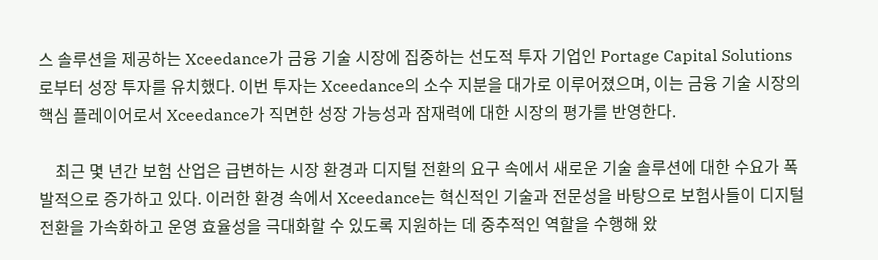스 솔루션을 제공하는 Xceedance가 금융 기술 시장에 집중하는 선도적 투자 기업인 Portage Capital Solutions로부터 성장 투자를 유치했다. 이번 투자는 Xceedance의 소수 지분을 대가로 이루어졌으며, 이는 금융 기술 시장의 핵심 플레이어로서 Xceedance가 직면한 성장 가능성과 잠재력에 대한 시장의 평가를 반영한다.

    최근 몇 년간 보험 산업은 급변하는 시장 환경과 디지털 전환의 요구 속에서 새로운 기술 솔루션에 대한 수요가 폭발적으로 증가하고 있다. 이러한 환경 속에서 Xceedance는 혁신적인 기술과 전문성을 바탕으로 보험사들이 디지털 전환을 가속화하고 운영 효율성을 극대화할 수 있도록 지원하는 데 중추적인 역할을 수행해 왔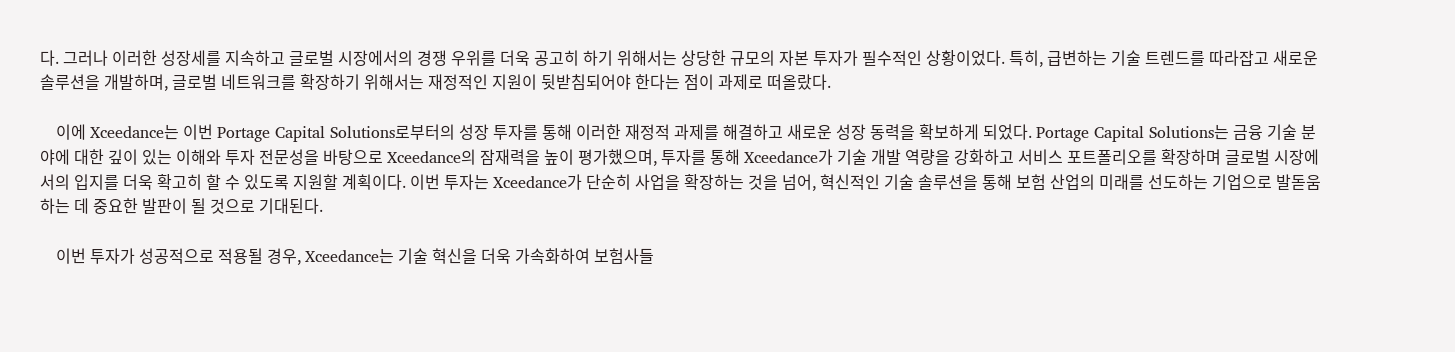다. 그러나 이러한 성장세를 지속하고 글로벌 시장에서의 경쟁 우위를 더욱 공고히 하기 위해서는 상당한 규모의 자본 투자가 필수적인 상황이었다. 특히, 급변하는 기술 트렌드를 따라잡고 새로운 솔루션을 개발하며, 글로벌 네트워크를 확장하기 위해서는 재정적인 지원이 뒷받침되어야 한다는 점이 과제로 떠올랐다.

    이에 Xceedance는 이번 Portage Capital Solutions로부터의 성장 투자를 통해 이러한 재정적 과제를 해결하고 새로운 성장 동력을 확보하게 되었다. Portage Capital Solutions는 금융 기술 분야에 대한 깊이 있는 이해와 투자 전문성을 바탕으로 Xceedance의 잠재력을 높이 평가했으며, 투자를 통해 Xceedance가 기술 개발 역량을 강화하고 서비스 포트폴리오를 확장하며 글로벌 시장에서의 입지를 더욱 확고히 할 수 있도록 지원할 계획이다. 이번 투자는 Xceedance가 단순히 사업을 확장하는 것을 넘어, 혁신적인 기술 솔루션을 통해 보험 산업의 미래를 선도하는 기업으로 발돋움하는 데 중요한 발판이 될 것으로 기대된다.

    이번 투자가 성공적으로 적용될 경우, Xceedance는 기술 혁신을 더욱 가속화하여 보험사들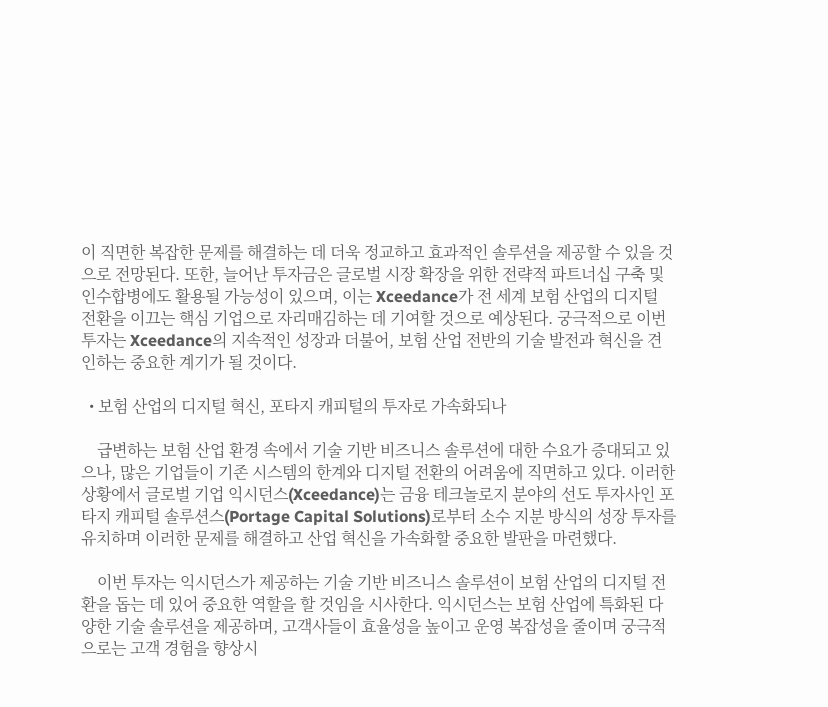이 직면한 복잡한 문제를 해결하는 데 더욱 정교하고 효과적인 솔루션을 제공할 수 있을 것으로 전망된다. 또한, 늘어난 투자금은 글로벌 시장 확장을 위한 전략적 파트너십 구축 및 인수합병에도 활용될 가능성이 있으며, 이는 Xceedance가 전 세계 보험 산업의 디지털 전환을 이끄는 핵심 기업으로 자리매김하는 데 기여할 것으로 예상된다. 궁극적으로 이번 투자는 Xceedance의 지속적인 성장과 더불어, 보험 산업 전반의 기술 발전과 혁신을 견인하는 중요한 계기가 될 것이다.

  • 보험 산업의 디지털 혁신, 포타지 캐피털의 투자로 가속화되나

    급변하는 보험 산업 환경 속에서 기술 기반 비즈니스 솔루션에 대한 수요가 증대되고 있으나, 많은 기업들이 기존 시스템의 한계와 디지털 전환의 어려움에 직면하고 있다. 이러한 상황에서 글로벌 기업 익시던스(Xceedance)는 금융 테크놀로지 분야의 선도 투자사인 포타지 캐피털 솔루션스(Portage Capital Solutions)로부터 소수 지분 방식의 성장 투자를 유치하며 이러한 문제를 해결하고 산업 혁신을 가속화할 중요한 발판을 마련했다.

    이번 투자는 익시던스가 제공하는 기술 기반 비즈니스 솔루션이 보험 산업의 디지털 전환을 돕는 데 있어 중요한 역할을 할 것임을 시사한다. 익시던스는 보험 산업에 특화된 다양한 기술 솔루션을 제공하며, 고객사들이 효율성을 높이고 운영 복잡성을 줄이며 궁극적으로는 고객 경험을 향상시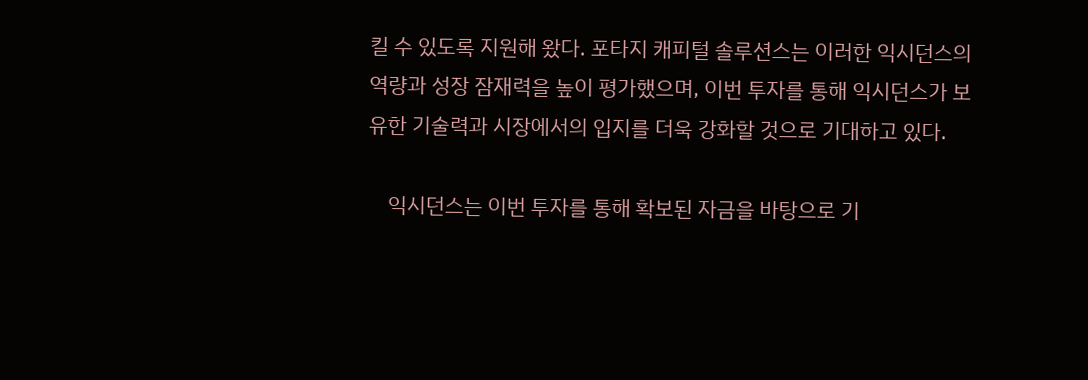킬 수 있도록 지원해 왔다. 포타지 캐피털 솔루션스는 이러한 익시던스의 역량과 성장 잠재력을 높이 평가했으며, 이번 투자를 통해 익시던스가 보유한 기술력과 시장에서의 입지를 더욱 강화할 것으로 기대하고 있다.

    익시던스는 이번 투자를 통해 확보된 자금을 바탕으로 기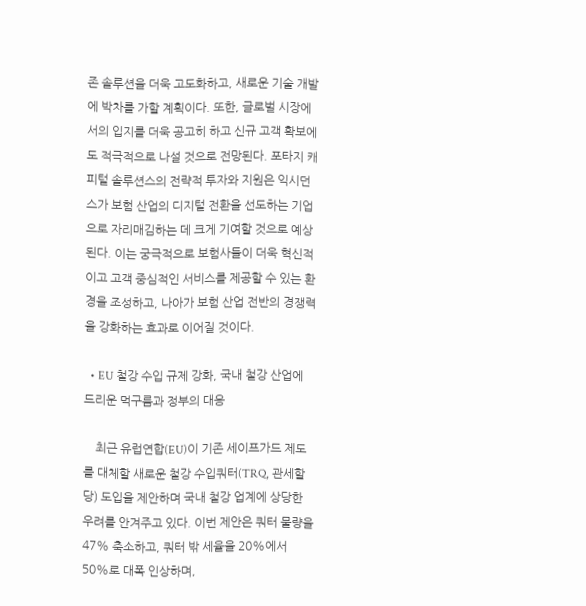존 솔루션을 더욱 고도화하고, 새로운 기술 개발에 박차를 가할 계획이다. 또한, 글로벌 시장에서의 입지를 더욱 공고히 하고 신규 고객 확보에도 적극적으로 나설 것으로 전망된다. 포타지 캐피털 솔루션스의 전략적 투자와 지원은 익시던스가 보험 산업의 디지털 전환을 선도하는 기업으로 자리매김하는 데 크게 기여할 것으로 예상된다. 이는 궁극적으로 보험사들이 더욱 혁신적이고 고객 중심적인 서비스를 제공할 수 있는 환경을 조성하고, 나아가 보험 산업 전반의 경쟁력을 강화하는 효과로 이어질 것이다.

  • EU 철강 수입 규제 강화, 국내 철강 산업에 드리운 먹구름과 정부의 대응

    최근 유럽연합(EU)이 기존 세이프가드 제도를 대체할 새로운 철강 수입쿼터(TRQ, 관세할당) 도입을 제안하며 국내 철강 업계에 상당한 우려를 안겨주고 있다. 이번 제안은 쿼터 물량을 47% 축소하고, 쿼터 밖 세율을 20%에서 50%로 대폭 인상하며,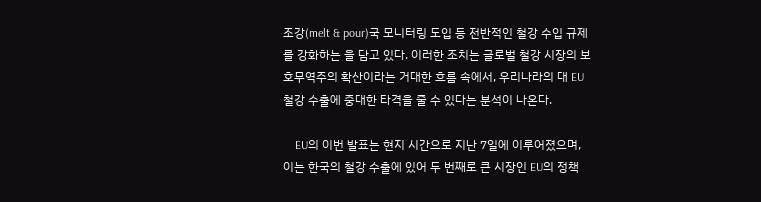조강(melt & pour)국 모니터링 도입 등 전반적인 철강 수입 규제를 강화하는 을 담고 있다. 이러한 조치는 글로벌 철강 시장의 보호무역주의 확산이라는 거대한 흐름 속에서, 우리나라의 대 EU 철강 수출에 중대한 타격을 줄 수 있다는 분석이 나온다.

    EU의 이번 발표는 현지 시간으로 지난 7일에 이루어졌으며, 이는 한국의 철강 수출에 있어 두 번째로 큰 시장인 EU의 정책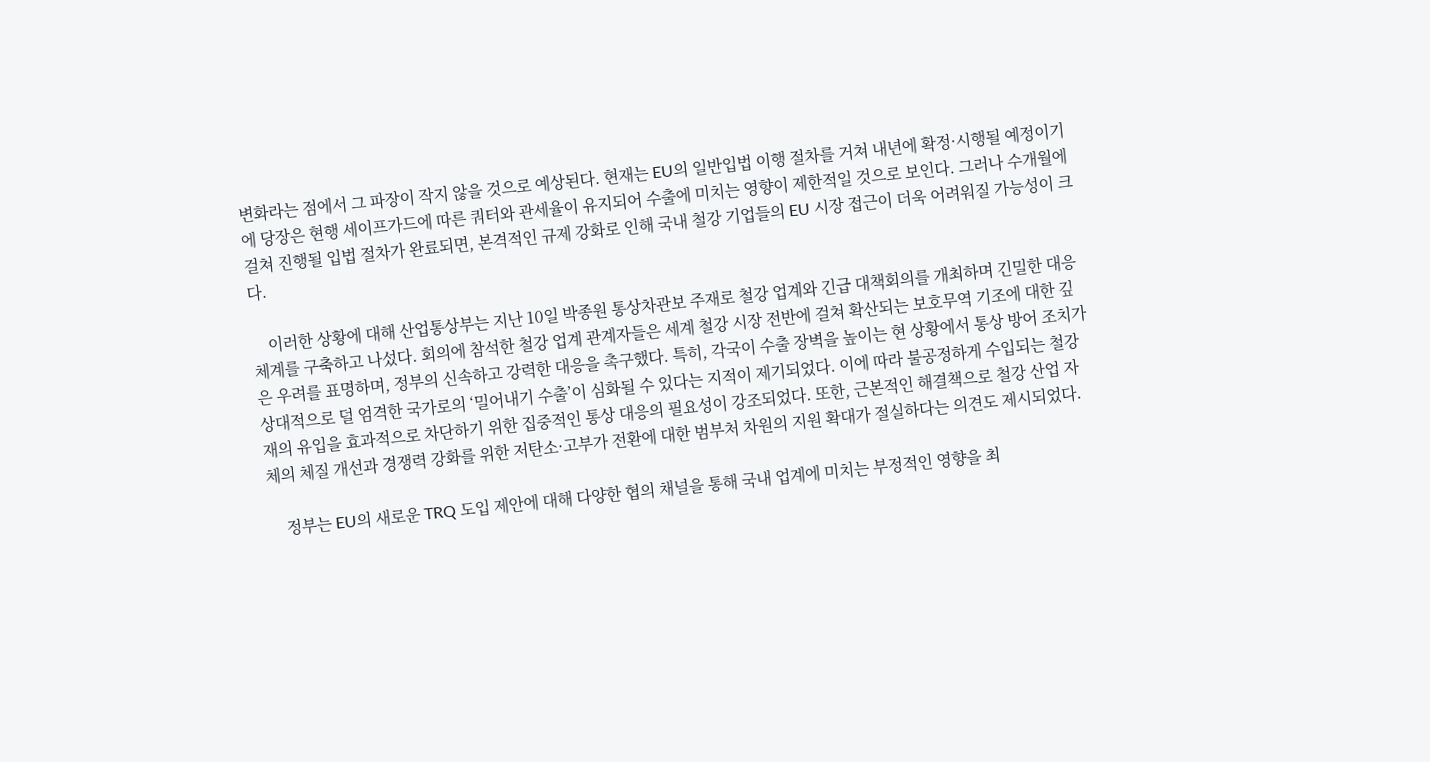변화라는 점에서 그 파장이 작지 않을 것으로 예상된다. 현재는 EU의 일반입법 이행 절차를 거쳐 내년에 확정·시행될 예정이기에 당장은 현행 세이프가드에 따른 쿼터와 관세율이 유지되어 수출에 미치는 영향이 제한적일 것으로 보인다. 그러나 수개월에 걸쳐 진행될 입법 절차가 완료되면, 본격적인 규제 강화로 인해 국내 철강 기업들의 EU 시장 접근이 더욱 어려워질 가능성이 크다.

    이러한 상황에 대해 산업통상부는 지난 10일 박종원 통상차관보 주재로 철강 업계와 긴급 대책회의를 개최하며 긴밀한 대응 체계를 구축하고 나섰다. 회의에 참석한 철강 업계 관계자들은 세계 철강 시장 전반에 걸쳐 확산되는 보호무역 기조에 대한 깊은 우려를 표명하며, 정부의 신속하고 강력한 대응을 촉구했다. 특히, 각국이 수출 장벽을 높이는 현 상황에서 통상 방어 조치가 상대적으로 덜 엄격한 국가로의 ‘밀어내기 수출’이 심화될 수 있다는 지적이 제기되었다. 이에 따라 불공정하게 수입되는 철강재의 유입을 효과적으로 차단하기 위한 집중적인 통상 대응의 필요성이 강조되었다. 또한, 근본적인 해결책으로 철강 산업 자체의 체질 개선과 경쟁력 강화를 위한 저탄소·고부가 전환에 대한 범부처 차원의 지원 확대가 절실하다는 의견도 제시되었다.

    정부는 EU의 새로운 TRQ 도입 제안에 대해 다양한 협의 채널을 통해 국내 업계에 미치는 부정적인 영향을 최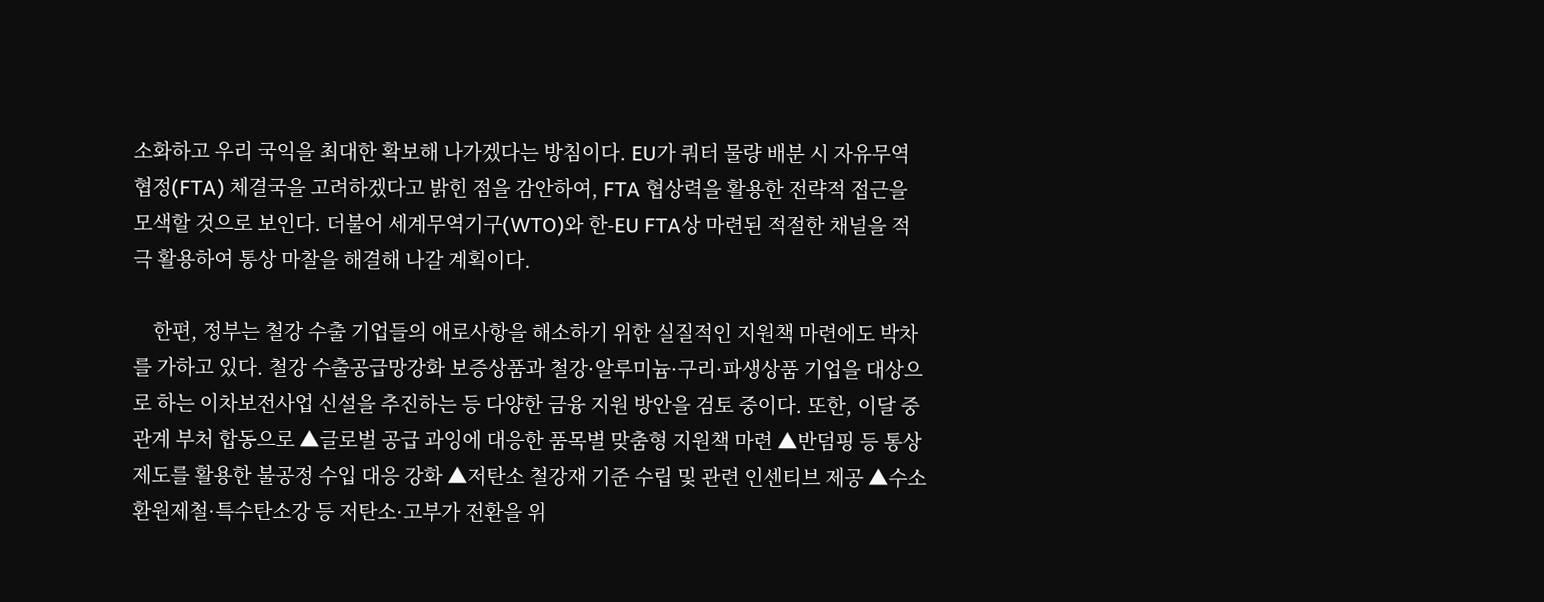소화하고 우리 국익을 최대한 확보해 나가겠다는 방침이다. EU가 쿼터 물량 배분 시 자유무역협정(FTA) 체결국을 고려하겠다고 밝힌 점을 감안하여, FTA 협상력을 활용한 전략적 접근을 모색할 것으로 보인다. 더불어 세계무역기구(WTO)와 한-EU FTA상 마련된 적절한 채널을 적극 활용하여 통상 마찰을 해결해 나갈 계획이다.

    한편, 정부는 철강 수출 기업들의 애로사항을 해소하기 위한 실질적인 지원책 마련에도 박차를 가하고 있다. 철강 수출공급망강화 보증상품과 철강·알루미늄·구리·파생상품 기업을 대상으로 하는 이차보전사업 신설을 추진하는 등 다양한 금융 지원 방안을 검토 중이다. 또한, 이달 중 관계 부처 합동으로 ▲글로벌 공급 과잉에 대응한 품목별 맞춤형 지원책 마련 ▲반덤핑 등 통상 제도를 활용한 불공정 수입 대응 강화 ▲저탄소 철강재 기준 수립 및 관련 인센티브 제공 ▲수소환원제철·특수탄소강 등 저탄소·고부가 전환을 위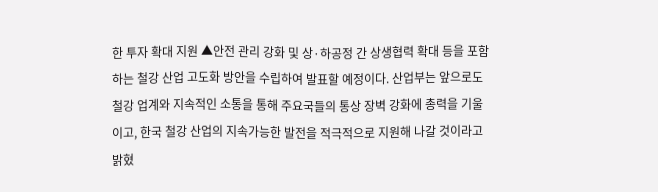한 투자 확대 지원 ▲안전 관리 강화 및 상·하공정 간 상생협력 확대 등을 포함하는 철강 산업 고도화 방안을 수립하여 발표할 예정이다. 산업부는 앞으로도 철강 업계와 지속적인 소통을 통해 주요국들의 통상 장벽 강화에 총력을 기울이고, 한국 철강 산업의 지속가능한 발전을 적극적으로 지원해 나갈 것이라고 밝혔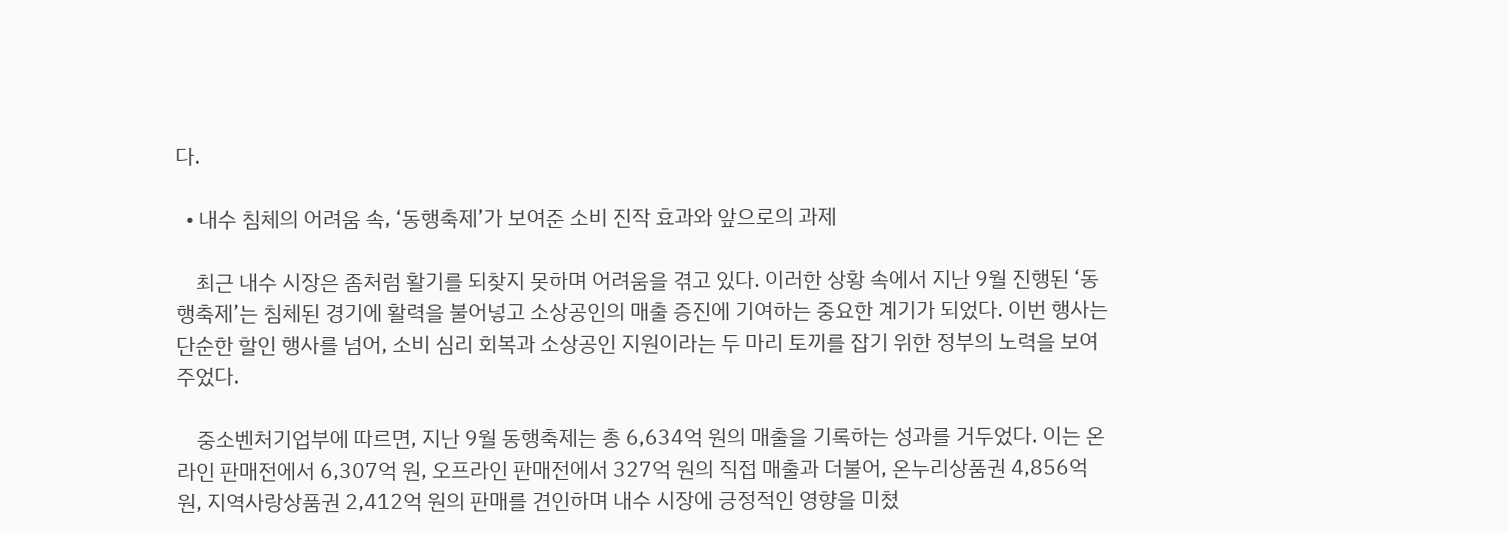다.

  • 내수 침체의 어려움 속, ‘동행축제’가 보여준 소비 진작 효과와 앞으로의 과제

    최근 내수 시장은 좀처럼 활기를 되찾지 못하며 어려움을 겪고 있다. 이러한 상황 속에서 지난 9월 진행된 ‘동행축제’는 침체된 경기에 활력을 불어넣고 소상공인의 매출 증진에 기여하는 중요한 계기가 되었다. 이번 행사는 단순한 할인 행사를 넘어, 소비 심리 회복과 소상공인 지원이라는 두 마리 토끼를 잡기 위한 정부의 노력을 보여주었다.

    중소벤처기업부에 따르면, 지난 9월 동행축제는 총 6,634억 원의 매출을 기록하는 성과를 거두었다. 이는 온라인 판매전에서 6,307억 원, 오프라인 판매전에서 327억 원의 직접 매출과 더불어, 온누리상품권 4,856억 원, 지역사랑상품권 2,412억 원의 판매를 견인하며 내수 시장에 긍정적인 영향을 미쳤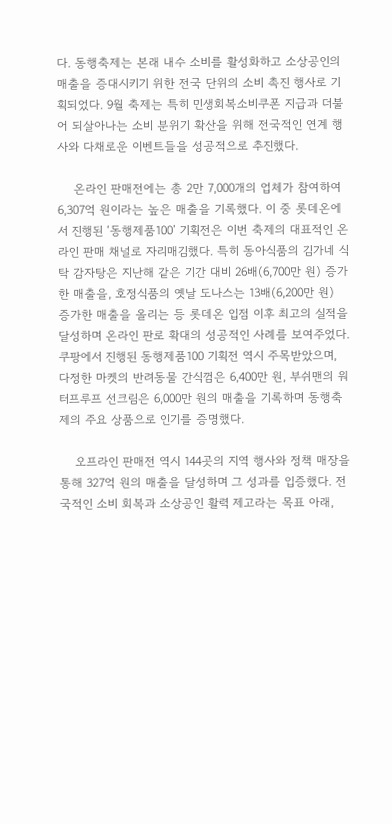다. 동행축제는 본래 내수 소비를 활성화하고 소상공인의 매출을 증대시키기 위한 전국 단위의 소비 촉진 행사로 기획되었다. 9월 축제는 특히 민생회복소비쿠폰 지급과 더불어 되살아나는 소비 분위기 확산을 위해 전국적인 연계 행사와 다채로운 이벤트들을 성공적으로 추진했다.

    온라인 판매전에는 총 2만 7,000개의 업체가 참여하여 6,307억 원이라는 높은 매출을 기록했다. 이 중 롯데온에서 진행된 ‘동행제품100’ 기획전은 이번 축제의 대표적인 온라인 판매 채널로 자리매김했다. 특히 동아식품의 김가네 식탁 감자탕은 지난해 같은 기간 대비 26배(6,700만 원) 증가한 매출을, 호정식품의 옛날 도나스는 13배(6,200만 원) 증가한 매출을 올리는 등 롯데온 입점 이후 최고의 실적을 달성하며 온라인 판로 확대의 성공적인 사례를 보여주었다. 쿠팡에서 진행된 동행제품100 기획전 역시 주목받았으며, 다정한 마켓의 반려동물 간식껌은 6,400만 원, 부쉬맨의 워터프루프 선크림은 6,000만 원의 매출을 기록하며 동행축제의 주요 상품으로 인기를 증명했다.

    오프라인 판매전 역시 144곳의 지역 행사와 정책 매장을 통해 327억 원의 매출을 달성하며 그 성과를 입증했다. 전국적인 소비 회복과 소상공인 활력 제고라는 목표 아래,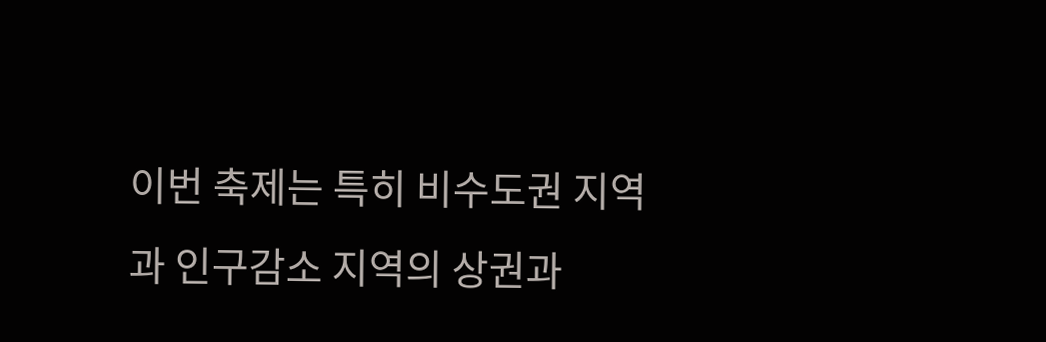이번 축제는 특히 비수도권 지역과 인구감소 지역의 상권과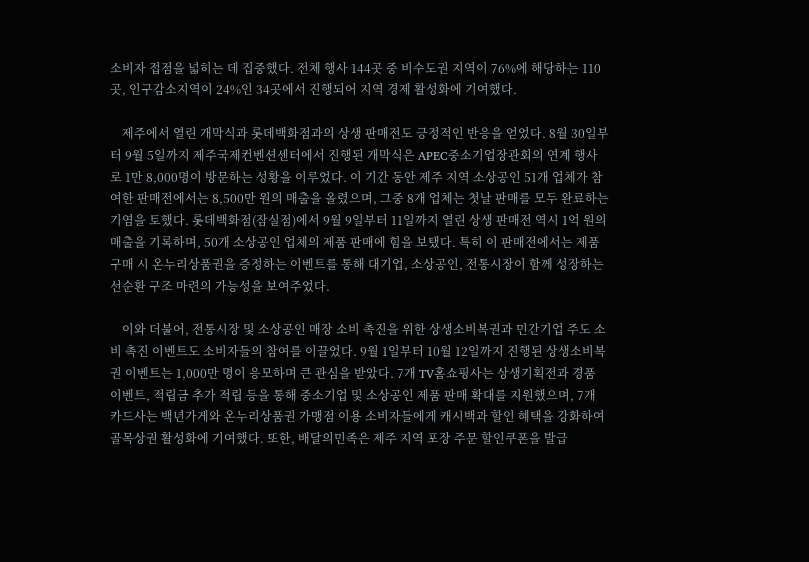소비자 접점을 넓히는 데 집중했다. 전체 행사 144곳 중 비수도권 지역이 76%에 해당하는 110곳, 인구감소지역이 24%인 34곳에서 진행되어 지역 경제 활성화에 기여했다.

    제주에서 열린 개막식과 롯데백화점과의 상생 판매전도 긍정적인 반응을 얻었다. 8월 30일부터 9월 5일까지 제주국제컨벤션센터에서 진행된 개막식은 APEC중소기업장관회의 연계 행사로 1만 8,000명이 방문하는 성황을 이루었다. 이 기간 동안 제주 지역 소상공인 51개 업체가 참여한 판매전에서는 8,500만 원의 매출을 올렸으며, 그중 8개 업체는 첫날 판매를 모두 완료하는 기염을 토했다. 롯데백화점(잠실점)에서 9월 9일부터 11일까지 열린 상생 판매전 역시 1억 원의 매출을 기록하며, 50개 소상공인 업체의 제품 판매에 힘을 보탰다. 특히 이 판매전에서는 제품 구매 시 온누리상품권을 증정하는 이벤트를 통해 대기업, 소상공인, 전통시장이 함께 성장하는 선순환 구조 마련의 가능성을 보여주었다.

    이와 더불어, 전통시장 및 소상공인 매장 소비 촉진을 위한 상생소비복권과 민간기업 주도 소비 촉진 이벤트도 소비자들의 참여를 이끌었다. 9월 1일부터 10월 12일까지 진행된 상생소비복권 이벤트는 1,000만 명이 응모하며 큰 관심을 받았다. 7개 TV홈쇼핑사는 상생기획전과 경품 이벤트, 적립금 추가 적립 등을 통해 중소기업 및 소상공인 제품 판매 확대를 지원했으며, 7개 카드사는 백년가게와 온누리상품권 가맹점 이용 소비자들에게 캐시백과 할인 혜택을 강화하여 골목상권 활성화에 기여했다. 또한, 배달의민족은 제주 지역 포장 주문 할인쿠폰을 발급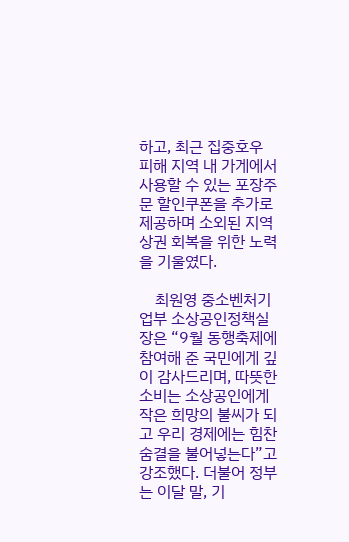하고, 최근 집중호우 피해 지역 내 가게에서 사용할 수 있는 포장주문 할인쿠폰을 추가로 제공하며 소외된 지역 상권 회복을 위한 노력을 기울였다.

    최원영 중소벤처기업부 소상공인정책실장은 “9월 동행축제에 참여해 준 국민에게 깊이 감사드리며, 따뜻한 소비는 소상공인에게 작은 희망의 불씨가 되고 우리 경제에는 힘찬 숨결을 불어넣는다”고 강조했다. 더불어 정부는 이달 말, 기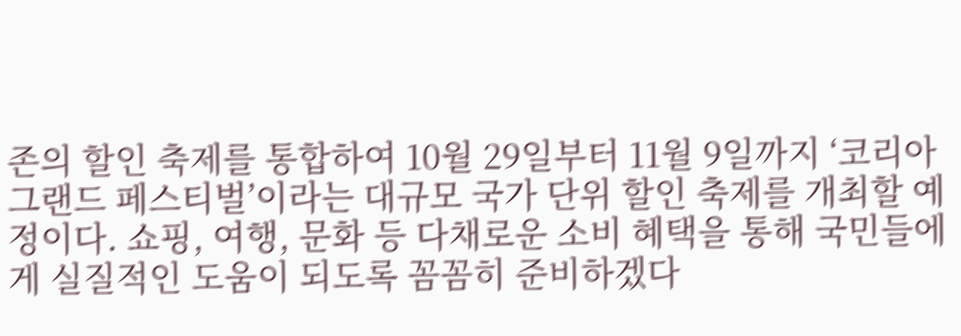존의 할인 축제를 통합하여 10월 29일부터 11월 9일까지 ‘코리아 그랜드 페스티벌’이라는 대규모 국가 단위 할인 축제를 개최할 예정이다. 쇼핑, 여행, 문화 등 다채로운 소비 혜택을 통해 국민들에게 실질적인 도움이 되도록 꼼꼼히 준비하겠다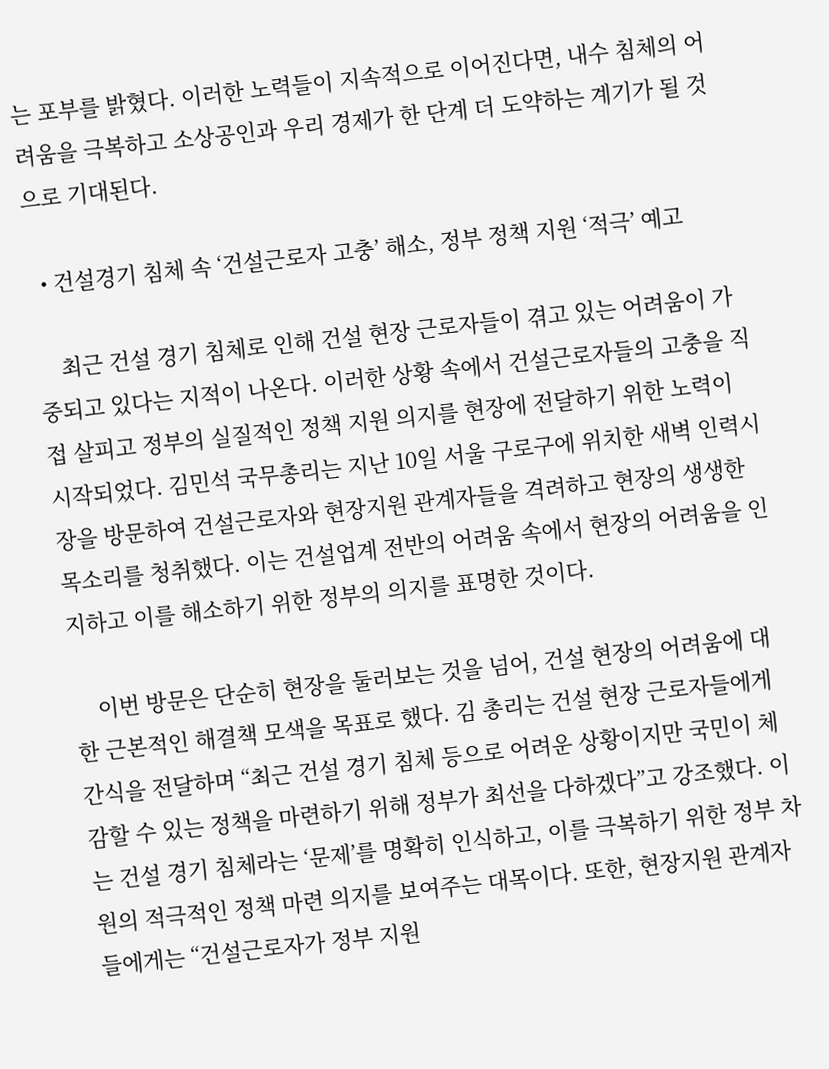는 포부를 밝혔다. 이러한 노력들이 지속적으로 이어진다면, 내수 침체의 어려움을 극복하고 소상공인과 우리 경제가 한 단계 더 도약하는 계기가 될 것으로 기대된다.

  • 건설경기 침체 속 ‘건설근로자 고충’ 해소, 정부 정책 지원 ‘적극’ 예고

    최근 건설 경기 침체로 인해 건설 현장 근로자들이 겪고 있는 어려움이 가중되고 있다는 지적이 나온다. 이러한 상황 속에서 건설근로자들의 고충을 직접 살피고 정부의 실질적인 정책 지원 의지를 현장에 전달하기 위한 노력이 시작되었다. 김민석 국무총리는 지난 10일 서울 구로구에 위치한 새벽 인력시장을 방문하여 건설근로자와 현장지원 관계자들을 격려하고 현장의 생생한 목소리를 청취했다. 이는 건설업계 전반의 어려움 속에서 현장의 어려움을 인지하고 이를 해소하기 위한 정부의 의지를 표명한 것이다.

    이번 방문은 단순히 현장을 둘러보는 것을 넘어, 건설 현장의 어려움에 대한 근본적인 해결책 모색을 목표로 했다. 김 총리는 건설 현장 근로자들에게 간식을 전달하며 “최근 건설 경기 침체 등으로 어려운 상황이지만 국민이 체감할 수 있는 정책을 마련하기 위해 정부가 최선을 다하겠다”고 강조했다. 이는 건설 경기 침체라는 ‘문제’를 명확히 인식하고, 이를 극복하기 위한 정부 차원의 적극적인 정책 마련 의지를 보여주는 대목이다. 또한, 현장지원 관계자들에게는 “건설근로자가 정부 지원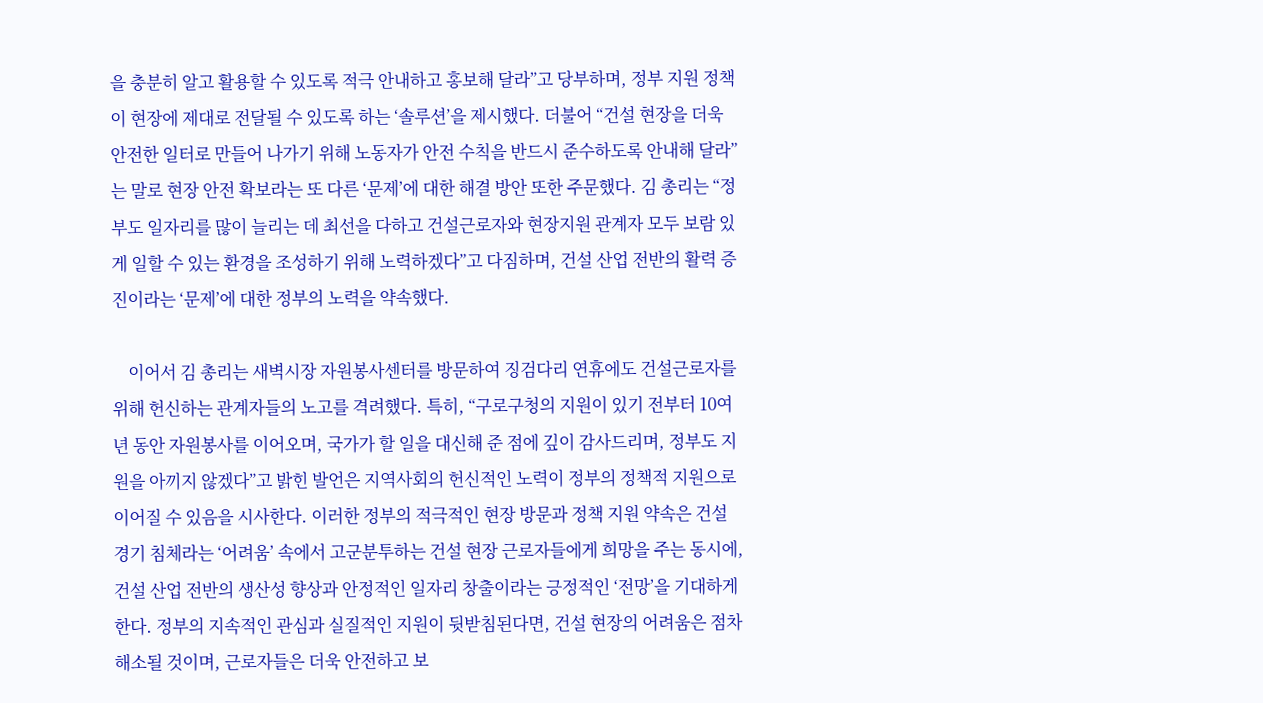을 충분히 알고 활용할 수 있도록 적극 안내하고 홍보해 달라”고 당부하며, 정부 지원 정책이 현장에 제대로 전달될 수 있도록 하는 ‘솔루션’을 제시했다. 더불어 “건설 현장을 더욱 안전한 일터로 만들어 나가기 위해 노동자가 안전 수칙을 반드시 준수하도록 안내해 달라”는 말로 현장 안전 확보라는 또 다른 ‘문제’에 대한 해결 방안 또한 주문했다. 김 총리는 “정부도 일자리를 많이 늘리는 데 최선을 다하고 건설근로자와 현장지원 관계자 모두 보람 있게 일할 수 있는 환경을 조성하기 위해 노력하겠다”고 다짐하며, 건설 산업 전반의 활력 증진이라는 ‘문제’에 대한 정부의 노력을 약속했다.

    이어서 김 총리는 새벽시장 자원봉사센터를 방문하여 징검다리 연휴에도 건설근로자를 위해 헌신하는 관계자들의 노고를 격려했다. 특히, “구로구청의 지원이 있기 전부터 10여 년 동안 자원봉사를 이어오며, 국가가 할 일을 대신해 준 점에 깊이 감사드리며, 정부도 지원을 아끼지 않겠다”고 밝힌 발언은 지역사회의 헌신적인 노력이 정부의 정책적 지원으로 이어질 수 있음을 시사한다. 이러한 정부의 적극적인 현장 방문과 정책 지원 약속은 건설 경기 침체라는 ‘어려움’ 속에서 고군분투하는 건설 현장 근로자들에게 희망을 주는 동시에, 건설 산업 전반의 생산성 향상과 안정적인 일자리 창출이라는 긍정적인 ‘전망’을 기대하게 한다. 정부의 지속적인 관심과 실질적인 지원이 뒷받침된다면, 건설 현장의 어려움은 점차 해소될 것이며, 근로자들은 더욱 안전하고 보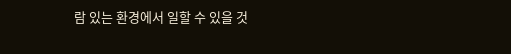람 있는 환경에서 일할 수 있을 것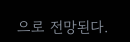으로 전망된다.